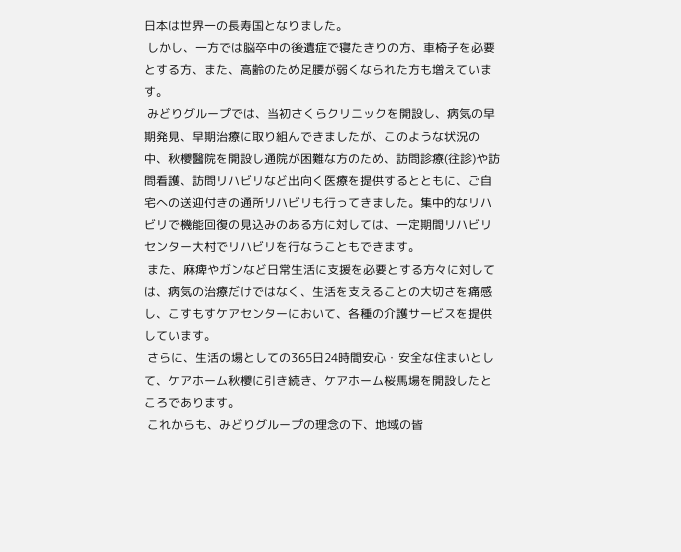日本は世界一の長寿国となりました。
 しかし、一方では脳卒中の後遺症で寝たきりの方、車椅子を必要とする方、また、高齢のため足腰が弱くなられた方も増えています。
 みどりグループでは、当初さくらクリニックを開設し、病気の早期発見、早期治療に取り組んできましたが、このような状況の中、秋櫻醫院を開設し通院が困難な方のため、訪問診療(往診)や訪問看護、訪問リハビリなど出向く医療を提供するとともに、ご自宅への送迎付きの通所リハビリも行ってきました。集中的なリハビリで機能回復の見込みのある方に対しては、一定期間リハビリセンター大村でリハビリを行なうこともできます。
 また、麻痺やガンなど日常生活に支援を必要とする方々に対しては、病気の治療だけではなく、生活を支えることの大切さを痛感し、こすもすケアセンターにおいて、各種の介護サービスを提供しています。
 さらに、生活の場としての365日24時間安心・安全な住まいとして、ケアホーム秋櫻に引き続き、ケアホーム桜馬場を開設したところであります。
 これからも、みどりグループの理念の下、地域の皆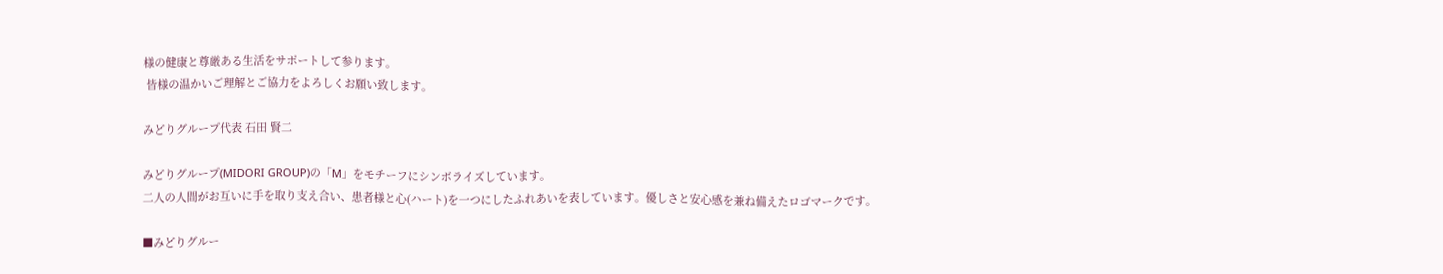様の健康と尊厳ある生活をサポートして参ります。
 皆様の温かいご理解とご協力をよろしくお願い致します。

みどりグループ代表 石田 賢二

みどりグループ(MIDORI GROUP)の「M」をモチーフにシンボライズしています。
二人の人間がお互いに手を取り支え合い、患者様と心(ハート)を一つにしたふれあいを表しています。優しさと安心感を兼ね備えたロゴマークです。

■みどりグルー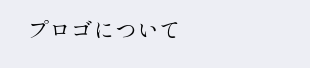プロゴについて